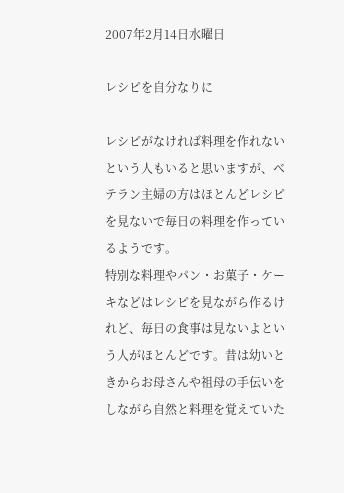2007年2月14日水曜日

レシピを自分なりに

レシピがなければ料理を作れないという人もいると思いますが、ベテラン主婦の方はほとんどレシピを見ないで毎日の料理を作っているようです。
特別な料理やパン・お菓子・ケーキなどはレシピを見ながら作るけれど、毎日の食事は見ないよという人がほとんどです。昔は幼いときからお母さんや祖母の手伝いをしながら自然と料理を覚えていた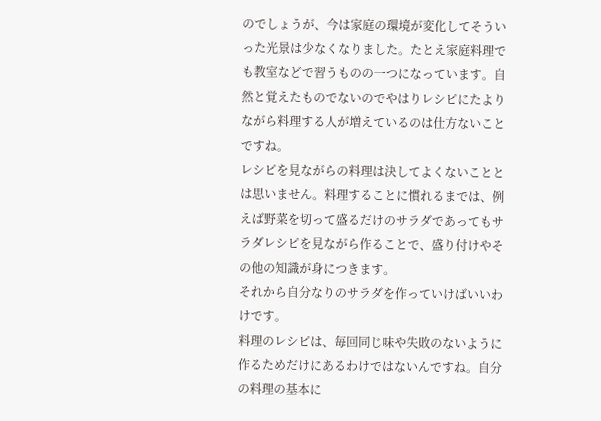のでしょうが、今は家庭の環境が変化してそういった光景は少なくなりました。たとえ家庭料理でも教室などで習うものの一つになっています。自然と覚えたものでないのでやはりレシピにたよりながら料理する人が増えているのは仕方ないことですね。
レシピを見ながらの料理は決してよくないこととは思いません。料理することに慣れるまでは、例えば野菜を切って盛るだけのサラダであってもサラダレシピを見ながら作ることで、盛り付けやその他の知識が身につきます。
それから自分なりのサラダを作っていけばいいわけです。
料理のレシピは、毎回同じ味や失敗のないように作るためだけにあるわけではないんですね。自分の料理の基本に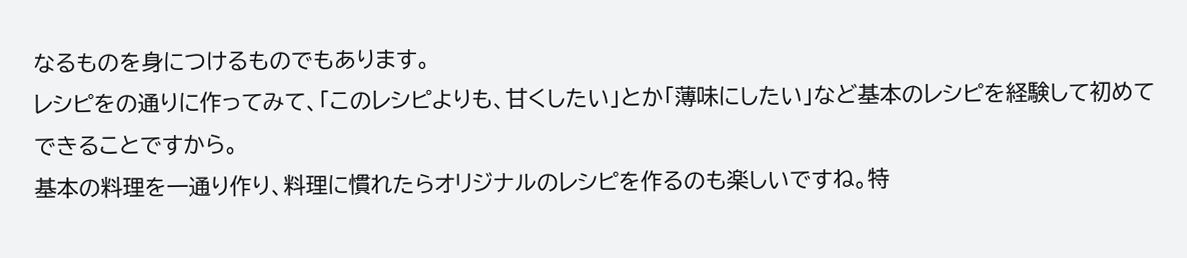なるものを身につけるものでもあります。
レシピをの通りに作ってみて、「このレシピよりも、甘くしたい」とか「薄味にしたい」など基本のレシピを経験して初めてできることですから。
基本の料理を一通り作り、料理に慣れたらオリジナルのレシピを作るのも楽しいですね。特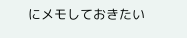にメモしておきたい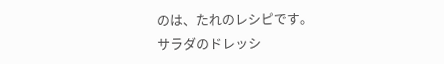のは、たれのレシピです。
サラダのドレッシ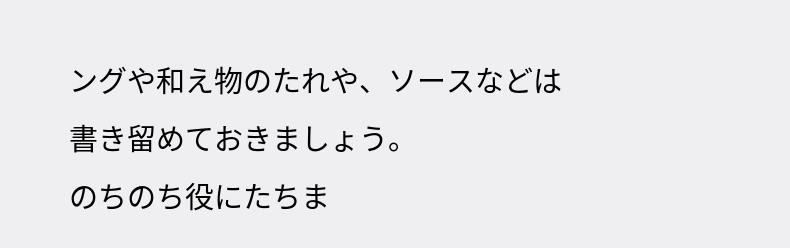ングや和え物のたれや、ソースなどは書き留めておきましょう。
のちのち役にたちま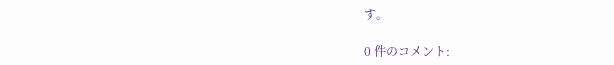す。

0 件のコメント: